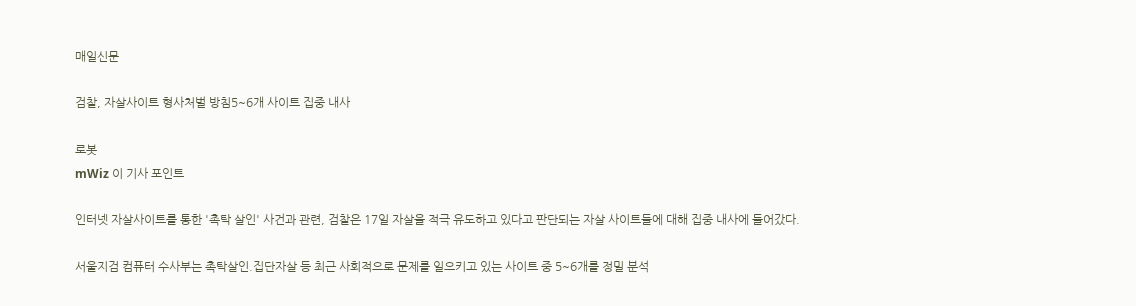매일신문

검찰, 자살사이트 형사처벌 방침5~6개 사이트 집중 내사

로봇
mWiz 이 기사 포인트

인터넷 자살사이트를 통한 '촉탁 살인' 사건과 관련, 검찰은 17일 자살을 적극 유도하고 있다고 판단되는 자살 사이트들에 대해 집중 내사에 들어갔다.

서울지검 컴퓨터 수사부는 촉탁살인.집단자살 등 최근 사회적으로 문제를 일으키고 있는 사이트 중 5~6개를 정밀 분석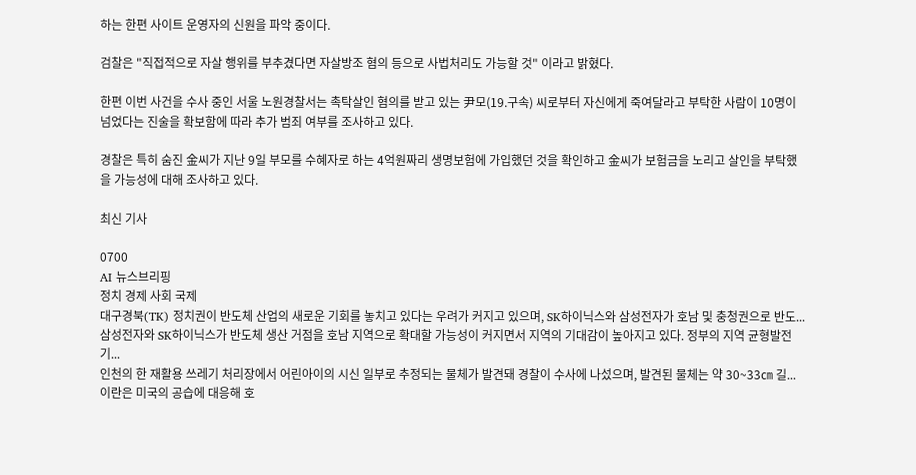하는 한편 사이트 운영자의 신원을 파악 중이다.

검찰은 "직접적으로 자살 행위를 부추겼다면 자살방조 혐의 등으로 사법처리도 가능할 것" 이라고 밝혔다.

한편 이번 사건을 수사 중인 서울 노원경찰서는 촉탁살인 혐의를 받고 있는 尹모(19.구속) 씨로부터 자신에게 죽여달라고 부탁한 사람이 10명이 넘었다는 진술을 확보함에 따라 추가 범죄 여부를 조사하고 있다.

경찰은 특히 숨진 金씨가 지난 9일 부모를 수혜자로 하는 4억원짜리 생명보험에 가입했던 것을 확인하고 金씨가 보험금을 노리고 살인을 부탁했을 가능성에 대해 조사하고 있다.

최신 기사

0700
AI 뉴스브리핑
정치 경제 사회 국제
대구경북(TK) 정치권이 반도체 산업의 새로운 기회를 놓치고 있다는 우려가 커지고 있으며, SK하이닉스와 삼성전자가 호남 및 충청권으로 반도...
삼성전자와 SK하이닉스가 반도체 생산 거점을 호남 지역으로 확대할 가능성이 커지면서 지역의 기대감이 높아지고 있다. 정부의 지역 균형발전 기...
인천의 한 재활용 쓰레기 처리장에서 어린아이의 시신 일부로 추정되는 물체가 발견돼 경찰이 수사에 나섰으며, 발견된 물체는 약 30~33㎝ 길...
이란은 미국의 공습에 대응해 호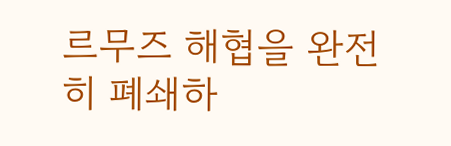르무즈 해협을 완전히 폐쇄하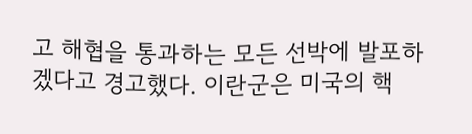고 해협을 통과하는 모든 선박에 발포하겠다고 경고했다. 이란군은 미국의 핵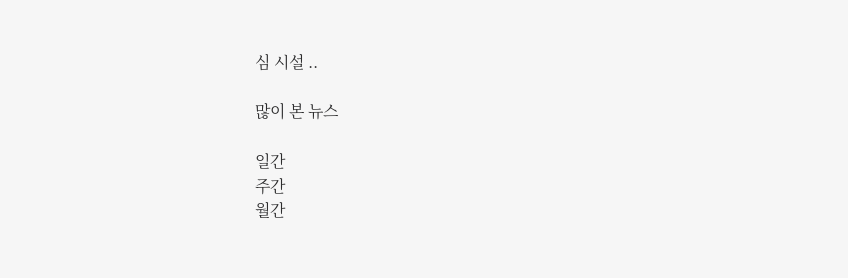심 시설 ..

많이 본 뉴스

일간
주간
월간